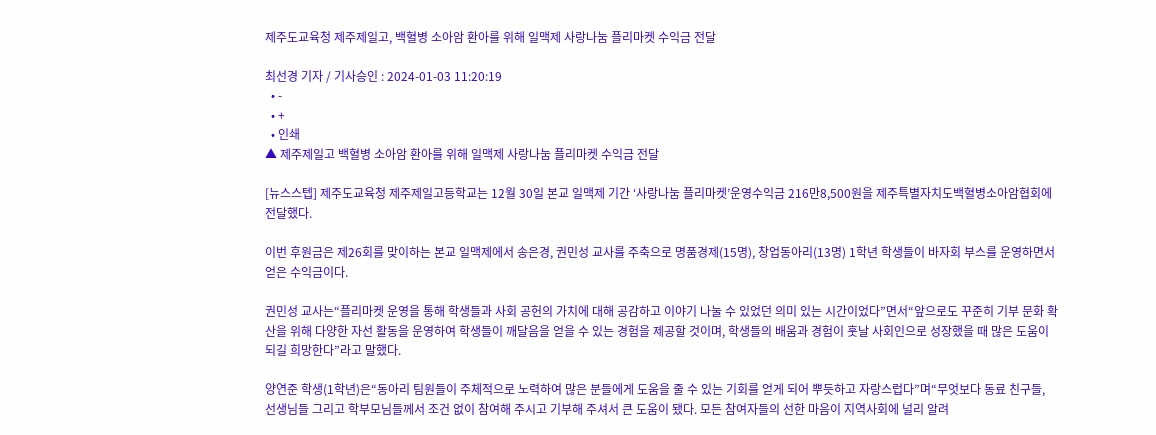제주도교육청 제주제일고, 백혈병 소아암 환아를 위해 일맥제 사랑나눔 플리마켓 수익금 전달

최선경 기자 / 기사승인 : 2024-01-03 11:20:19
  • -
  • +
  • 인쇄
▲ 제주제일고 백혈병 소아암 환아를 위해 일맥제 사랑나눔 플리마켓 수익금 전달

[뉴스스텝] 제주도교육청 제주제일고등학교는 12월 30일 본교 일맥제 기간 ‘사랑나눔 플리마켓’운영수익금 216만8,500원을 제주특별자치도백혈병소아암협회에 전달했다.

이번 후원금은 제26회를 맞이하는 본교 일맥제에서 송은경, 권민성 교사를 주축으로 명품경제(15명), 창업동아리(13명) 1학년 학생들이 바자회 부스를 운영하면서 얻은 수익금이다.

권민성 교사는“플리마켓 운영을 통해 학생들과 사회 공헌의 가치에 대해 공감하고 이야기 나눌 수 있었던 의미 있는 시간이었다”면서“앞으로도 꾸준히 기부 문화 확산을 위해 다양한 자선 활동을 운영하여 학생들이 깨달음을 얻을 수 있는 경험을 제공할 것이며, 학생들의 배움과 경험이 훗날 사회인으로 성장했을 때 많은 도움이 되길 희망한다”라고 말했다.

양연준 학생(1학년)은“동아리 팀원들이 주체적으로 노력하여 많은 분들에게 도움을 줄 수 있는 기회를 얻게 되어 뿌듯하고 자랑스럽다”며“무엇보다 동료 친구들, 선생님들 그리고 학부모님들께서 조건 없이 참여해 주시고 기부해 주셔서 큰 도움이 됐다. 모든 참여자들의 선한 마음이 지역사회에 널리 알려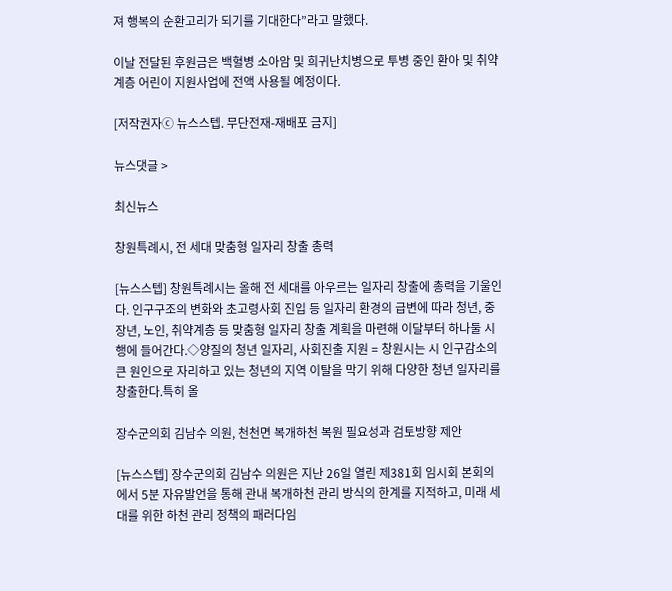져 행복의 순환고리가 되기를 기대한다”라고 말했다.

이날 전달된 후원금은 백혈병 소아암 및 희귀난치병으로 투병 중인 환아 및 취약계층 어린이 지원사업에 전액 사용될 예정이다.

[저작권자ⓒ 뉴스스텝. 무단전재-재배포 금지]

뉴스댓글 >

최신뉴스

창원특례시, 전 세대 맞춤형 일자리 창출 총력

[뉴스스텝] 창원특례시는 올해 전 세대를 아우르는 일자리 창출에 총력을 기울인다. 인구구조의 변화와 초고령사회 진입 등 일자리 환경의 급변에 따라 청년, 중장년, 노인, 취약계층 등 맞춤형 일자리 창출 계획을 마련해 이달부터 하나둘 시행에 들어간다.◇양질의 청년 일자리, 사회진출 지원 = 창원시는 시 인구감소의 큰 원인으로 자리하고 있는 청년의 지역 이탈을 막기 위해 다양한 청년 일자리를 창출한다.특히 올

장수군의회 김남수 의원, 천천면 복개하천 복원 필요성과 검토방향 제안

[뉴스스텝] 장수군의회 김남수 의원은 지난 26일 열린 제381회 임시회 본회의에서 5분 자유발언을 통해 관내 복개하천 관리 방식의 한계를 지적하고, 미래 세대를 위한 하천 관리 정책의 패러다임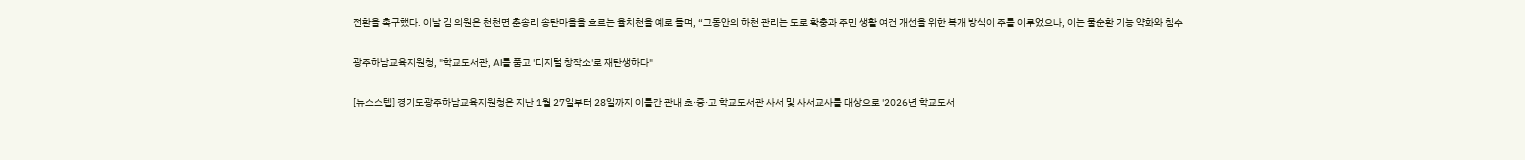전환을 촉구했다. 이날 김 의원은 천천면 춘송리 송탄마을을 흐르는 율치천을 예로 들며, “그동안의 하천 관리는 도로 확충과 주민 생활 여건 개선을 위한 복개 방식이 주를 이루었으나, 이는 물순환 기능 약화와 침수

광주하남교육지원청, "학교도서관, AI를 품고 '디지털 창작소'로 재탄생하다"

[뉴스스텝] 경기도광주하남교육지원청은 지난 1월 27일부터 28일까지 이틀간 관내 초·중·고 학교도서관 사서 및 사서교사를 대상으로 '2026년 학교도서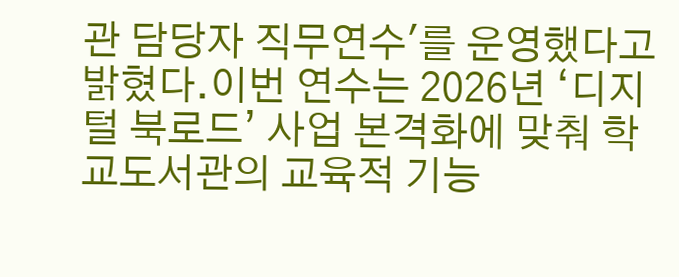관 담당자 직무연수'를 운영했다고 밝혔다.이번 연수는 2026년 ‘디지털 북로드’ 사업 본격화에 맞춰 학교도서관의 교육적 기능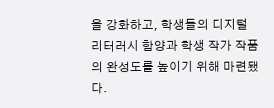을 강화하고, 학생들의 디지털 리터러시 함양과 학생 작가 작품의 완성도를 높이기 위해 마련됐다.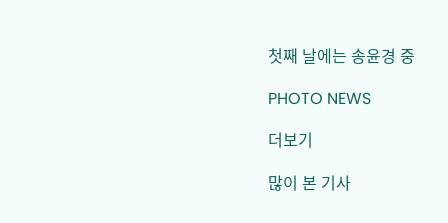첫째 날에는 송윤경 중

PHOTO NEWS

더보기

많이 본 기사